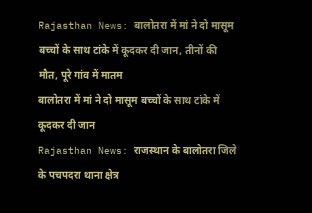Rajasthan News: बालोतरा में मां ने दो मासूम बच्चों के साथ टांके में कूदकर दी जान, तीनों की मौत, पूरे गांव में मातम
बालोतरा में मां ने दो मासूम बच्चों के साथ टांके में कूदकर दी जान
Rajasthan News: राजस्थान के बालोतरा जिले के पचपदरा थाना क्षेत्र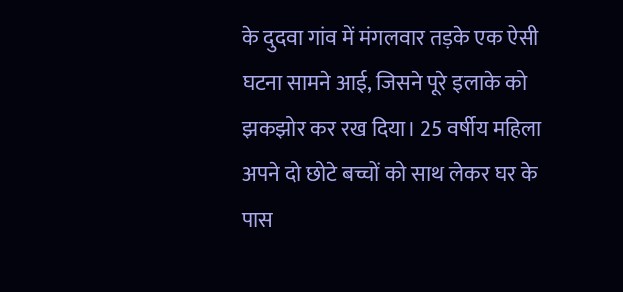के दुदवा गांव में मंगलवार तड़के एक ऐसी घटना सामने आई, जिसने पूरे इलाके को झकझोर कर रख दिया। 25 वर्षीय महिला अपने दो छोटे बच्चों को साथ लेकर घर के पास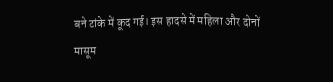बने टांके में कूद गई। इस हादसे में महिला और दोनों मासूम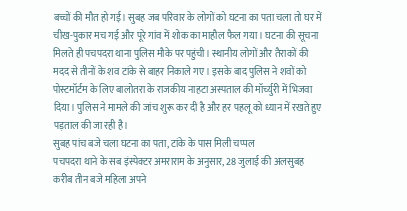बच्चों की मौत हो गई। सुबह जब परिवार के लोगों को घटना का पता चला तो घर में चीख-पुकार मच गई और पूरे गांव में शोक का माहौल फैल गया। घटना की सूचना मिलते ही पचपदरा थाना पुलिस मौके पर पहुंची। स्थानीय लोगों और तैराकों की मदद से तीनों के शव टांके से बाहर निकाले गए। इसके बाद पुलिस ने शवों को पोस्टमॉर्टम के लिए बालोतरा के राजकीय नाहटा अस्पताल की मॉर्च्युरी में भिजवा दिया। पुलिस ने मामले की जांच शुरू कर दी है और हर पहलू को ध्यान में रखते हुए पड़ताल की जा रही है।
सुबह पांच बजे चला घटना का पता, टांके के पास मिली चप्पल
पचपदरा थाने के सब इंस्पेक्टर अमराराम के अनुसार, 28 जुलाई की अलसुबह करीब तीन बजे महिला अपने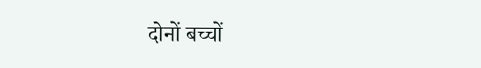दोनों बच्चों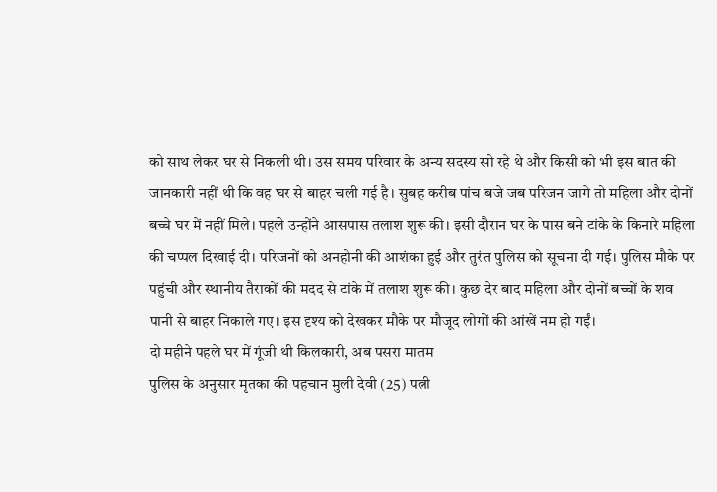को साथ लेकर घर से निकली थी। उस समय परिवार के अन्य सदस्य सो रहे थे और किसी को भी इस बात की जानकारी नहीं थी कि वह घर से बाहर चली गई है। सुबह करीब पांच बजे जब परिजन जागे तो महिला और दोनों बच्चे घर में नहीं मिले। पहले उन्होंने आसपास तलाश शुरू की। इसी दौरान घर के पास बने टांके के किनारे महिला की चप्पल दिखाई दी। परिजनों को अनहोनी की आशंका हुई और तुरंत पुलिस को सूचना दी गई। पुलिस मौके पर पहुंची और स्थानीय तैराकों की मदद से टांके में तलाश शुरू की। कुछ देर बाद महिला और दोनों बच्चों के शव पानी से बाहर निकाले गए। इस दृश्य को देखकर मौके पर मौजूद लोगों की आंखें नम हो गईं।
दो महीने पहले घर में गूंजी थी किलकारी, अब पसरा मातम
पुलिस के अनुसार मृतका की पहचान मुली देवी (25) पत्नी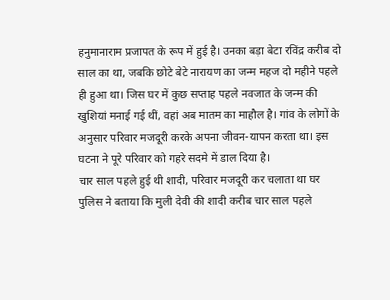हनुमानाराम प्रजापत के रूप में हुई है। उनका बड़ा बेटा रविंद्र करीब दो साल का था, जबकि छोटे बेटे नारायण का जन्म महज दो महीने पहले ही हुआ था। जिस घर में कुछ सप्ताह पहले नवजात के जन्म की खुशियां मनाई गई थीं, वहां अब मातम का माहौल है। गांव के लोगों के अनुसार परिवार मजदूरी करके अपना जीवन-यापन करता था। इस घटना ने पूरे परिवार को गहरे सदमे में डाल दिया है।
चार साल पहले हुई थी शादी, परिवार मजदूरी कर चलाता था घर
पुलिस ने बताया कि मुली देवी की शादी करीब चार साल पहले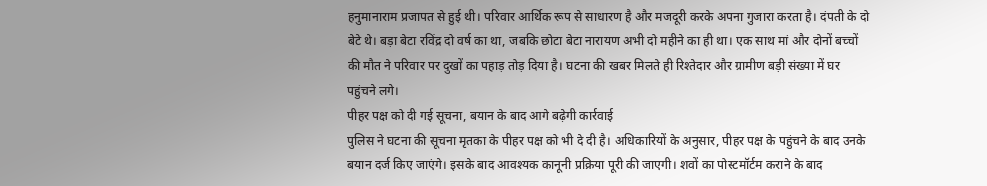हनुमानाराम प्रजापत से हुई थी। परिवार आर्थिक रूप से साधारण है और मजदूरी करके अपना गुजारा करता है। दंपती के दो बेटे थे। बड़ा बेटा रविंद्र दो वर्ष का था, जबकि छोटा बेटा नारायण अभी दो महीने का ही था। एक साथ मां और दोनों बच्चों की मौत ने परिवार पर दुखों का पहाड़ तोड़ दिया है। घटना की खबर मिलते ही रिश्तेदार और ग्रामीण बड़ी संख्या में घर पहुंचने लगे।
पीहर पक्ष को दी गई सूचना, बयान के बाद आगे बढ़ेगी कार्रवाई
पुलिस ने घटना की सूचना मृतका के पीहर पक्ष को भी दे दी है। अधिकारियों के अनुसार, पीहर पक्ष के पहुंचने के बाद उनके बयान दर्ज किए जाएंगे। इसके बाद आवश्यक कानूनी प्रक्रिया पूरी की जाएगी। शवों का पोस्टमॉर्टम कराने के बाद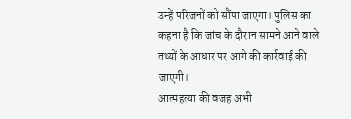उन्हें परिजनों को सौंपा जाएगा। पुलिस का कहना है कि जांच के दौरान सामने आने वाले तथ्यों के आधार पर आगे की कार्रवाई की जाएगी।
आत्महत्या की वजह अभी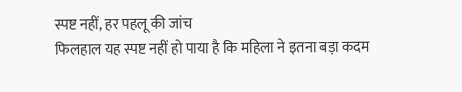स्पष्ट नहीं, हर पहलू की जांच
फिलहाल यह स्पष्ट नहीं हो पाया है कि महिला ने इतना बड़ा कदम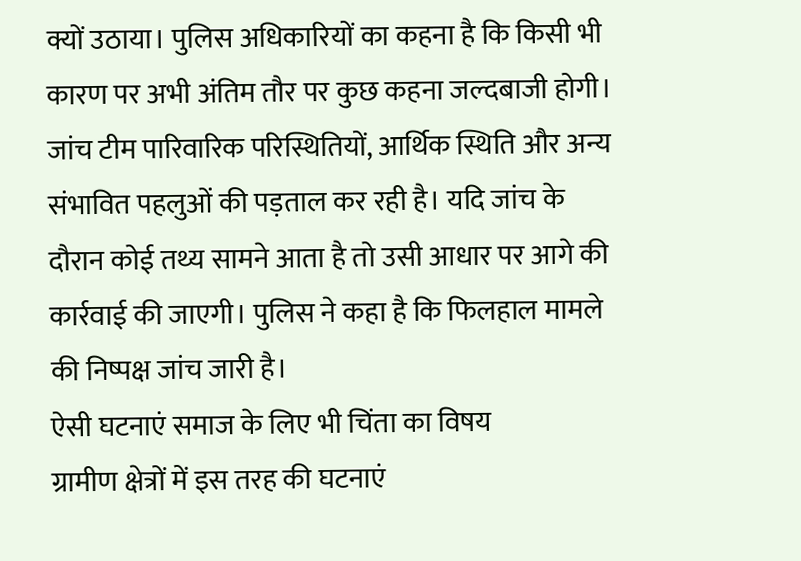क्यों उठाया। पुलिस अधिकारियों का कहना है कि किसी भी कारण पर अभी अंतिम तौर पर कुछ कहना जल्दबाजी होगी। जांच टीम पारिवारिक परिस्थितियों, आर्थिक स्थिति और अन्य संभावित पहलुओं की पड़ताल कर रही है। यदि जांच के दौरान कोई तथ्य सामने आता है तो उसी आधार पर आगे की कार्रवाई की जाएगी। पुलिस ने कहा है कि फिलहाल मामले की निष्पक्ष जांच जारी है।
ऐसी घटनाएं समाज के लिए भी चिंता का विषय
ग्रामीण क्षेत्रों में इस तरह की घटनाएं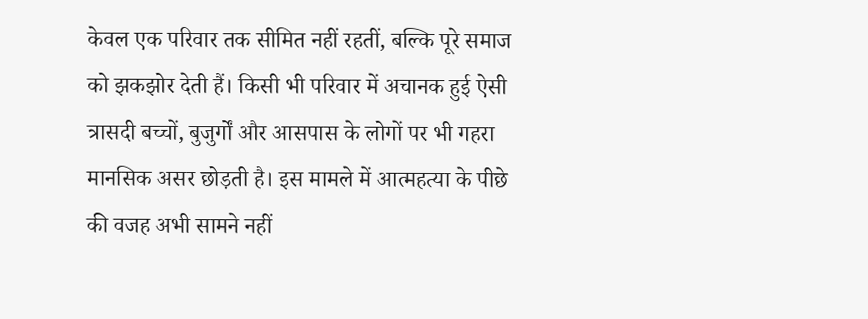केवल एक परिवार तक सीमित नहीं रहतीं, बल्कि पूरे समाज को झकझोर देती हैं। किसी भी परिवार में अचानक हुई ऐसी त्रासदी बच्चों, बुजुर्गों और आसपास के लोगों पर भी गहरा मानसिक असर छोड़ती है। इस मामले में आत्महत्या के पीछे की वजह अभी सामने नहीं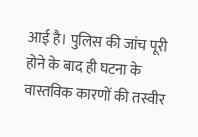आई है। पुलिस की जांच पूरी होने के बाद ही घटना के वास्तविक कारणों की तस्वीर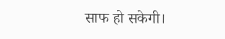साफ हो सकेगी।